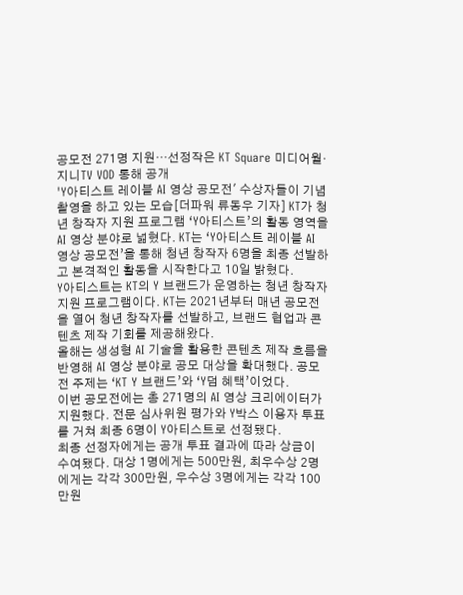공모전 271명 지원…선정작은 KT Square 미디어월·지니TV VOD 통해 공개
'Y아티스트 레이블 AI 영상 공모전' 수상자들이 기념 촬영을 하고 있는 모습[더파워 류동우 기자] KT가 청년 창작자 지원 프로그램 ‘Y아티스트’의 활동 영역을 AI 영상 분야로 넓혔다. KT는 ‘Y아티스트 레이블 AI 영상 공모전’을 통해 청년 창작자 6명을 최종 선발하고 본격적인 활동을 시작한다고 10일 밝혔다.
Y아티스트는 KT의 Y 브랜드가 운영하는 청년 창작자 지원 프로그램이다. KT는 2021년부터 매년 공모전을 열어 청년 창작자를 선발하고, 브랜드 협업과 콘텐츠 제작 기회를 제공해왔다.
올해는 생성형 AI 기술을 활용한 콘텐츠 제작 흐름을 반영해 AI 영상 분야로 공모 대상을 확대했다. 공모전 주제는 ‘KT Y 브랜드’와 ‘Y덤 혜택’이었다.
이번 공모전에는 총 271명의 AI 영상 크리에이터가 지원했다. 전문 심사위원 평가와 Y박스 이용자 투표를 거쳐 최종 6명이 Y아티스트로 선정됐다.
최종 선정자에게는 공개 투표 결과에 따라 상금이 수여됐다. 대상 1명에게는 500만원, 최우수상 2명에게는 각각 300만원, 우수상 3명에게는 각각 100만원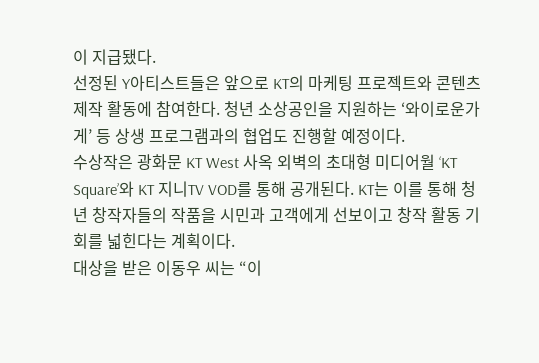이 지급됐다.
선정된 Y아티스트들은 앞으로 KT의 마케팅 프로젝트와 콘텐츠 제작 활동에 참여한다. 청년 소상공인을 지원하는 ‘와이로운가게’ 등 상생 프로그램과의 협업도 진행할 예정이다.
수상작은 광화문 KT West 사옥 외벽의 초대형 미디어월 ‘KT Square’와 KT 지니TV VOD를 통해 공개된다. KT는 이를 통해 청년 창작자들의 작품을 시민과 고객에게 선보이고 창작 활동 기회를 넓힌다는 계획이다.
대상을 받은 이동우 씨는 “이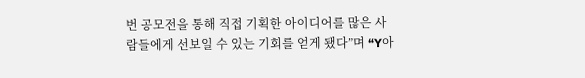번 공모전을 통해 직접 기획한 아이디어를 많은 사람들에게 선보일 수 있는 기회를 얻게 됐다”며 “Y아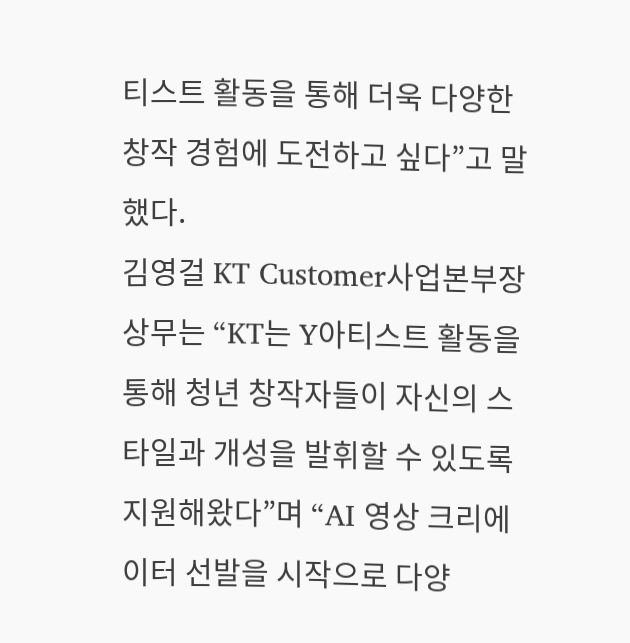티스트 활동을 통해 더욱 다양한 창작 경험에 도전하고 싶다”고 말했다.
김영걸 KT Customer사업본부장 상무는 “KT는 Y아티스트 활동을 통해 청년 창작자들이 자신의 스타일과 개성을 발휘할 수 있도록 지원해왔다”며 “AI 영상 크리에이터 선발을 시작으로 다양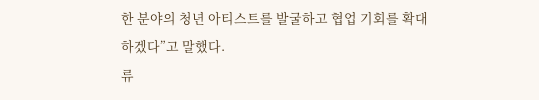한 분야의 청년 아티스트를 발굴하고 협업 기회를 확대하겠다”고 말했다.
류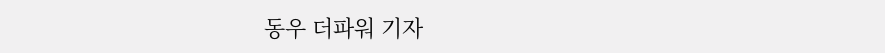동우 더파워 기자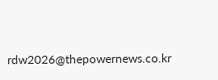rdw2026@thepowernews.co.kr